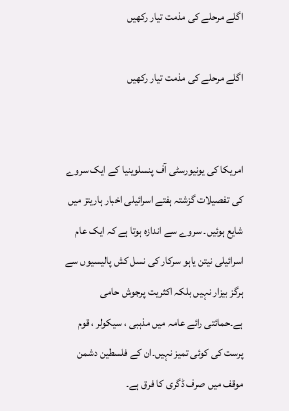اگلے مرحلے کی مذمت تیار رکھیں

اگلے مرحلے کی مذمت تیار رکھیں


امریکا کی یونیورسٹی آف پنسلوینیا کے ایک سروے کی تفصیلات گزشتہ ہفتے اسرائیلی اخبار ہاریتز میں شایع ہوئیں۔ سروے سے اندازہ ہوتا ہے کہ ایک عام اسرائیلی نیتن یاہو سرکار کی نسل کش پالیسیوں سے ہرگز بیزار نہیں بلکہ اکثریت پرجوش حامی ہے۔حمائتی رائے عامہ میں مذہبی ، سیکولر ، قوم پرست کی کوئی تمیز نہیں۔ان کے فلسطین دشمن موقف میں صرف ڈگری کا فرق ہے۔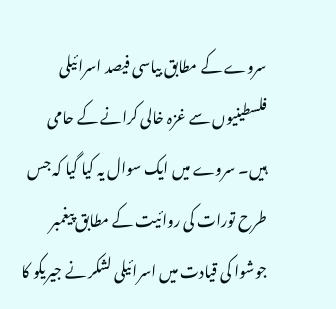سروے کے مطابق بیاسی فیصد اسرائیلی فلسطینیوں سے غزہ خالی کرانے کے حامی ہیں۔ سروے میں ایک سوال یہ کیا گیا کہ جس طرح تورات کی روائیت کے مطابق پیغمبر جوشوا کی قیادت میں اسرائیلی لشکر نے جیریکو کا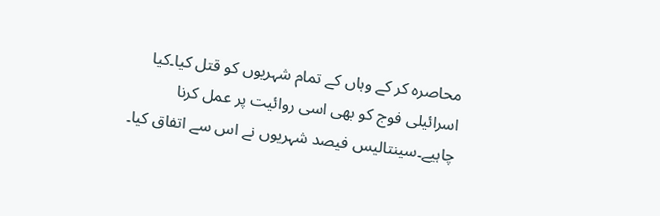محاصرہ کر کے وہاں کے تمام شہریوں کو قتل کیا۔کیا اسرائیلی فوج کو بھی اسی روائیت پر عمل کرنا چاہیے۔سینتالیس فیصد شہریوں نے اس سے اتفاق کیا۔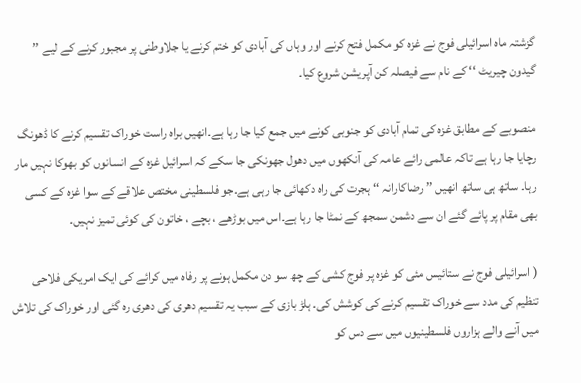گزشتہ ماہ اسرائیلی فوج نے غزہ کو مکمل فتح کرنے اور وہاں کی آبادی کو ختم کرنے یا جلاوطنی پر مجبور کرنے کے لیے ’’ گیدون چیریٹ ‘‘ کے نام سے فیصلہ کن آپریشن شروع کیا۔

منصوبے کے مطابق غزہ کی تمام آبادی کو جنوبی کونے میں جمع کیا جا رہا ہے۔انھیں براہ راست خوراک تقسیم کرنے کا ڈھونگ رچایا جا رہا ہے تاکہ عالمی رائے عامہ کی آنکھوں میں دھول جھونکی جا سکے کہ اسرائیل غزہ کے انسانوں کو بھوکا نہیں مار رہا۔ ساتھ ہی ساتھ انھیں ’’ رضاکارانہ ‘‘ ہجرت کی راہ دکھائی جا رہی ہے۔جو فلسطینی مختص علاقے کے سوا غزہ کے کسی بھی مقام پر پائے گئے ان سے دشمن سمجھ کے نمٹا جا رہا ہے۔اس میں بوڑھے ، بچے ، خاتون کی کوئی تمیز نہیں۔

( اسرائیلی فوج نے ستائیس مئی کو غزہ پر فوج کشی کے چھ سو دن مکمل ہونے پر رفاہ میں کرائے کی ایک امریکی فلاحی تنظیم کی مدد سے خوراک تقسیم کرنے کی کوشش کی۔ ہلڑ بازی کے سبب یہ تقسیم دھری کی دھری رہ گئی اور خوراک کی تلاش میں آنے والے ہزاروں فلسطینیوں میں سے دس کو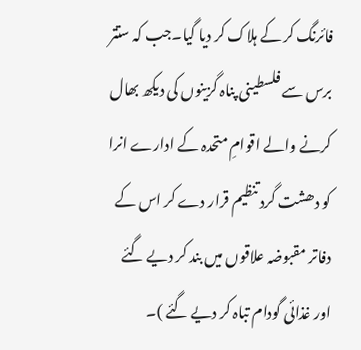فائرنگ کر کے ہلاک کر دیا گیا۔جب کہ ستتر برس سے فلسطینی پناہ گزینوں کی دیکھ بھال کرنے والے اقوامِ متحدہ کے ادارے انرا کو دھشت گرد تنظیم قرار دے کر اس کے دفاتر مقبوضہ علاقوں میں بند کر دیے گئے اور غذائی گودام تباہ کر دیے گئے )۔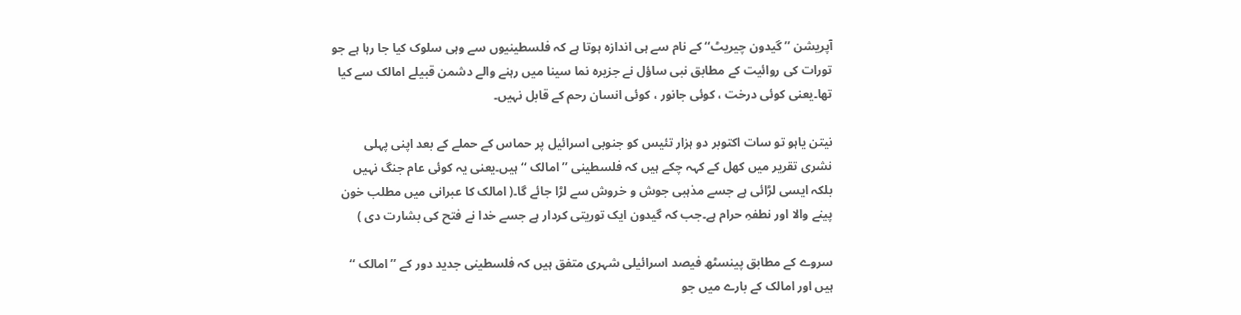آپریشن ’’ گیدون چیریٹ‘‘ کے نام سے ہی اندازہ ہوتا ہے کہ فلسطینیوں سے وہی سلوک کیا جا رہا ہے جو تورات کی روائیت کے مطابق نبی ساؤل نے جزیرہ نما سینا میں رہنے والے دشمن قبیلے امالک سے کیا تھا۔یعنی کوئی درخت ، کوئی جانور ، کوئی انسان رحم کے قابل نہیں۔

نیتن یاہو تو سات اکتوبر دو ہزار تئیس کو جنوبی اسرائیل پر حماس کے حملے کے بعد اپنی پہلی نشری تقریر میں کھل کے کہہ چکے ہیں کہ فلسطینی ’’ امالک ‘‘ ہیں۔یعنی یہ کوئی عام جنگ نہیں بلکہ ایسی لڑائی ہے جسے مذہبی جوش و خروش سے لڑا جائے گا۔( امالک کا عبرانی میں مطلب خون پینے والا اور نطفہِ حرام ہے۔جب کہ گیدون ایک توریتی کردار ہے جسے خدا نے فتح کی بشارت دی )

سروے کے مطابق پینسٹھ فیصد اسرائیلی شہری متفق ہیں کہ فلسطینی جدید دور کے ’’ امالک ‘‘ ہیں اور امالک کے بارے میں جو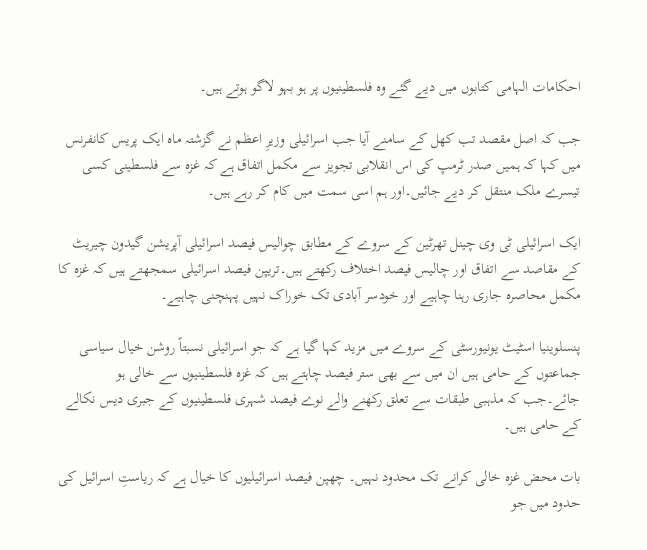احکامات الہامی کتابوں میں دیے گئے وہ فلسطینیوں پر ہو بہو لاگو ہوتے ہیں۔

جب کہ اصل مقصد تب کھل کے سامنے آیا جب اسرائیلی وزیرِ اعظم نے گزشتہ ماہ ایک پریس کانفرنس میں کہا کہ ہمیں صدر ٹرمپ کی اس انقلابی تجویز سے مکمل اتفاق ہے کہ غزہ سے فلسطینی کسی تیسرے ملک منتقل کر دیے جائیں۔اور ہم اسی سمت میں کام کر رہے ہیں۔

ایک اسرائیلی ٹی وی چینل تھرٹین کے سروے کے مطابق چوالیس فیصد اسرائیلی آپریشن گیدون چیریٹ کے مقاصد سے اتفاق اور چالیس فیصد اختلاف رکھتے ہیں۔تریپن فیصد اسرائیلی سمجھتے ہیں کہ غزہ کا مکمل محاصرہ جاری رہنا چاہیے اور خودسر آبادی تک خوراک نہیں پہنچنی چاہیے۔

پنسلوینیا اسٹیٹ یونیورسٹی کے سروے میں مزید کہا گیا ہے کہ جو اسرائیلی نسبتاً روشن خیال سیاسی جماعتوں کے حامی ہیں ان میں سے بھی ستر فیصد چاہتے ہیں کہ غزہ فلسطینیوں سے خالی ہو جائے۔جب کہ مذہبی طبقات سے تعلق رکھنے والے نوے فیصد شہری فلسطینیوں کے جبری دیس نکالے کے حامی ہیں۔

بات محض غزہ خالی کرانے تک محدود نہیں۔ چھپن فیصد اسرائیلیوں کا خیال ہے کہ ریاستِ اسرائیل کی حدود میں جو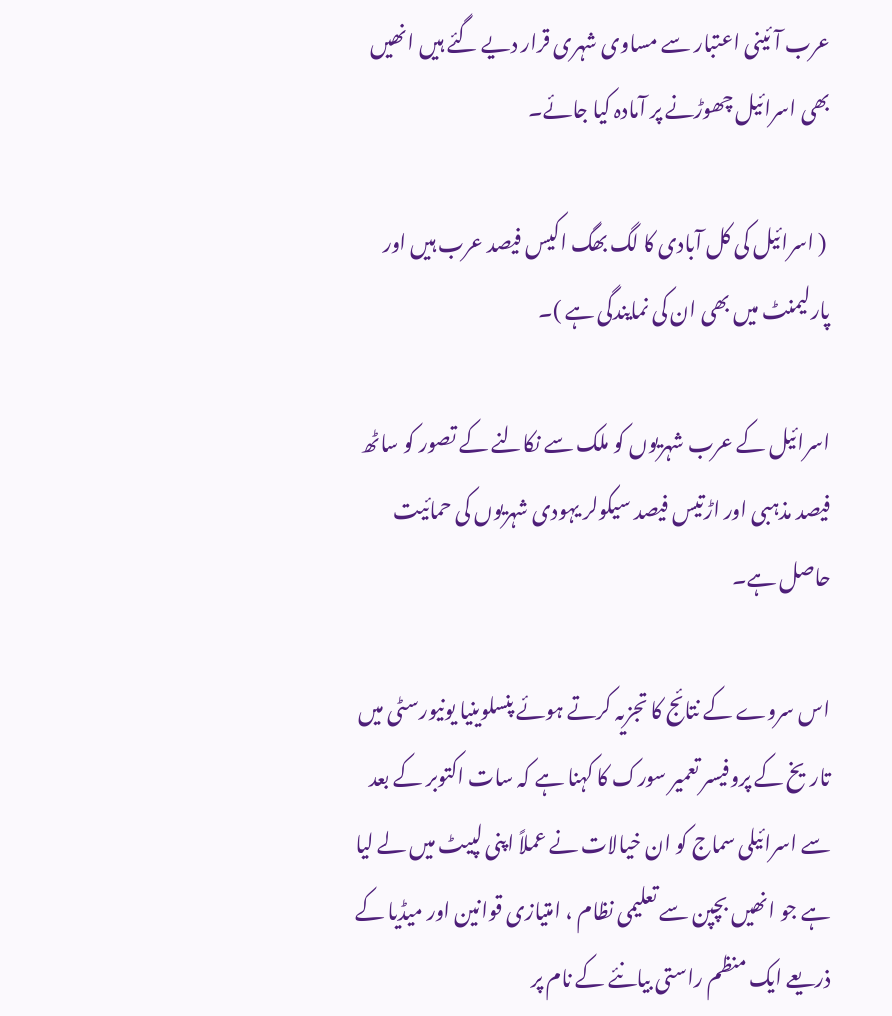عرب آئینی اعتبار سے مساوی شہری قرار دیے گئے ہیں انھیں بھی اسرائیل چھوڑنے پر آمادہ کیا جائے۔

 ( اسرائیل کی کل آبادی کا لگ بھگ اکیس فیصد عرب ہیں اور پارلیمنٹ میں بھی ان کی نمایندگی ہے )۔

اسرائیل کے عرب شہریوں کو ملک سے نکالنے کے تصور کو ساٹھ فیصد مذہبی اور اڑتیس فیصد سیکولر یہودی شہریوں کی حمائیت حاصل ہے۔

اس سروے کے نتائج کا تجزیہ کرتے ہوئے پنسلوینیا یونیورسٹی میں تاریخ کے پروفیسر تعمیر سورک کا کہنا ہے کہ سات اکتوبر کے بعد سے اسرائیلی سماج کو ان خیالات نے عملاً اپنی لپیٹ میں لے لیا ہے جو انھیں بچپن سے تعلیمی نظام ، امتیازی قوانین اور میڈیا کے ذریعے ایک منظم راستی بیانئے کے نام پر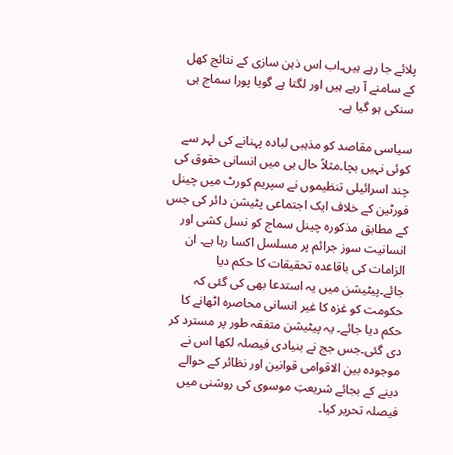پلائے جا رہے ہیں۔اب اس ذہن سازی کے نتائج کھل کے سامنے آ رہے ہیں اور لگتا ہے گویا پورا سماج ہی سنکی ہو گیا ہے۔

سیاسی مقاصد کو مذہبی لبادہ پہنانے کی لہر سے کوئی نہیں بچا۔مثلاً حال ہی میں انسانی حقوق کی چند اسرائیلی تنظیموں نے سپریم کورٹ میں چینل فورٹین کے خلاف ایک اجتماعی پٹیشن دائر کی جس کے مطابق مذکورہ چینل سماج کو نسل کشی اور انسانیت سوز جرائم پر مسلسل اکسا رہا ہے۔ ان الزامات کی باقاعدہ تحقیقات کا حکم دیا جائے۔پیٹیشن میں یہ استدعا بھی کی گئی کہ حکومت کو غزہ کا غیر انسانی محاصرہ اٹھانے کا حکم دیا جائے۔ یہ پیٹیشن متفقہ طور پر مسترد کر دی گئی۔جس جج نے بنیادی فیصلہ لکھا اس نے موجودہ بین الاقوامی قوانین اور نظائر کے حوالے دینے کے بجائے شریعتِ موسوی کی روشنی میں فیصلہ تحریر کیا۔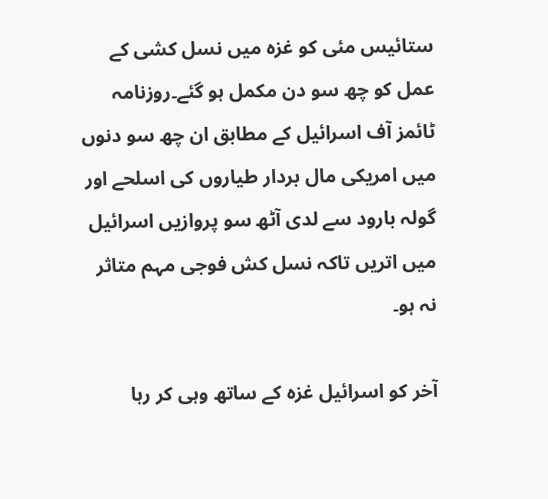ستائیس مئی کو غزہ میں نسل کشی کے عمل کو چھ سو دن مکمل ہو گئے۔روزنامہ ٹائمز آف اسرائیل کے مطابق ان چھ سو دنوں میں امریکی مال بردار طیاروں کی اسلحے اور گولہ بارود سے لدی آٹھ سو پروازیں اسرائیل میں اتریں تاکہ نسل کش فوجی مہم متاثر نہ ہو۔

آخر کو اسرائیل غزہ کے ساتھ وہی کر رہا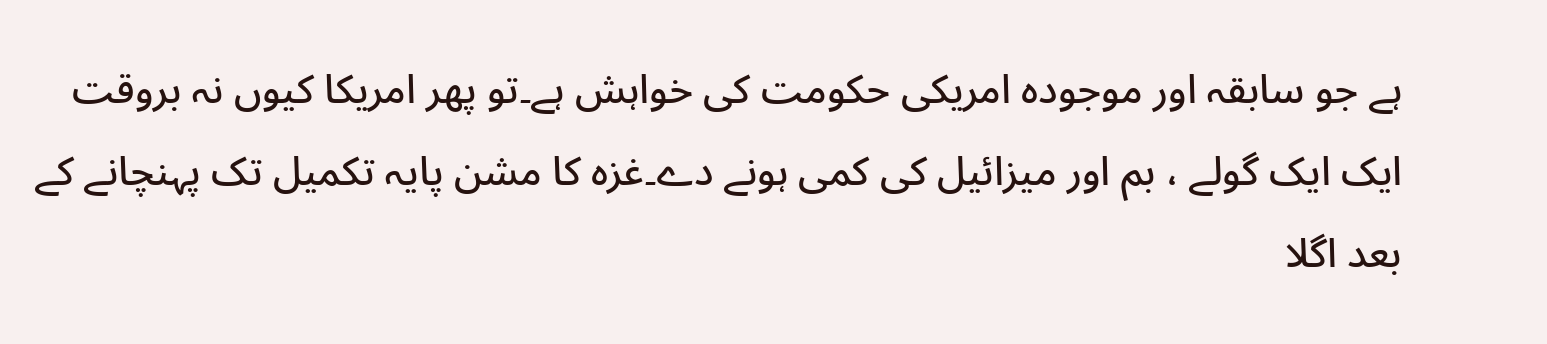ہے جو سابقہ اور موجودہ امریکی حکومت کی خواہش ہے۔تو پھر امریکا کیوں نہ بروقت ایک ایک گولے ، بم اور میزائیل کی کمی ہونے دے۔غزہ کا مشن پایہ تکمیل تک پہنچانے کے بعد اگلا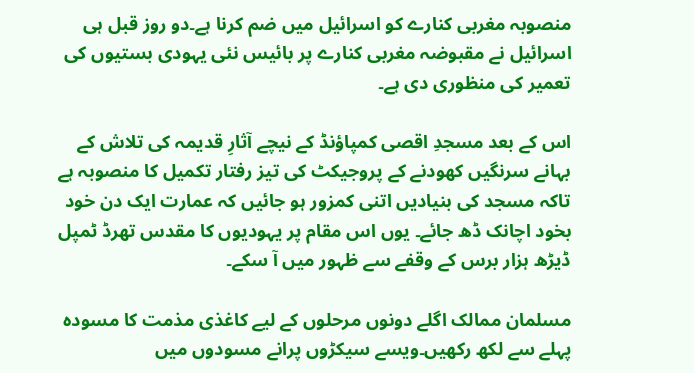منصوبہ مغربی کنارے کو اسرائیل میں ضم کرنا ہے۔دو روز قبل ہی اسرائیل نے مقبوضہ مغربی کنارے پر بائیس نئی یہودی بستیوں کی تعمیر کی منظوری دی ہے۔

اس کے بعد مسجدِ اقصی کمپاؤنڈ کے نیچے آثارِ قدیمہ کی تلاش کے بہانے سرنگیں کھودنے کے پروجیکٹ کی تیز رفتار تکمیل کا منصوبہ ہے تاکہ مسجد کی بنیادیں اتنی کمزور ہو جائیں کہ عمارت ایک دن خود بخود اچانک ڈھ جائے۔ یوں اس مقام پر یہودیوں کا مقدس تھرڈ ٹمپل ڈیڑھ ہزار برس کے وقفے سے ظہور میں آ سکے۔

مسلمان ممالک اگلے دونوں مرحلوں کے لیے کاغذی مذمت کا مسودہ پہلے سے لکھ رکھیں۔ویسے سیکڑوں پرانے مسودوں میں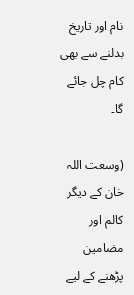نام اور تاریخ بدلنے سے بھی کام چل جائے گا۔

(وسعت اللہ خان کے دیگر کالم اور مضامین پڑھنے کے لیے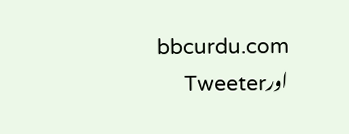bbcurdu.com اورTweeter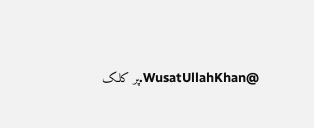@WusatUllahKhan.پر کلک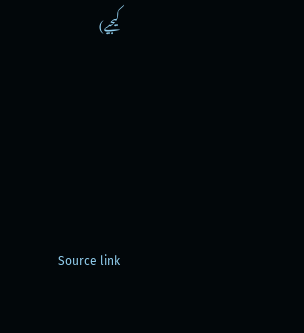کیجیے)





Source link